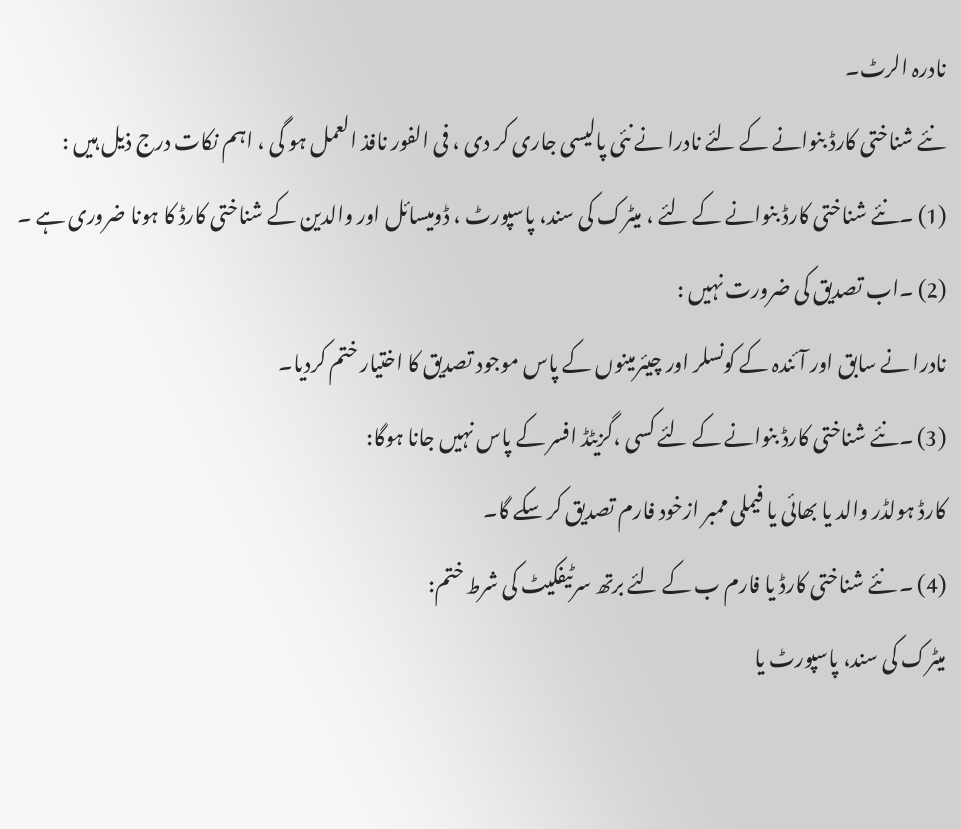نادرہ الرٹ۔
نئے شناختی کارڈ بنوانے کے لئے نادرا نے نئی پالیسی جاری کر دی ، فی الفور نافذ العمل ہو گی ، اہم نکات درج ذیل ہیں :
(1) ۔نئے شناختی کارڈ بنوانے کے لئے ، میٹرک کی سند، پاسپورٹ ، ڈومیسائل اور والدین کے شناختی کارڈ کا ہونا ضروری ہے ۔
(2) ۔اب تصدیق کی ضرورت نہیں :
نادرا نے سابق اور آئندہ کے کونسلر اور چیئرمینوں کے پاس موجود تصدیق کا اختیار ختم کردیا۔
(3) ۔نئے شناختی کارڈ بنوانے کے لئے کسی ،گزیٹڈ افسر کے پاس نہیں جانا ہوگا:
کارڈ ہولڈر والد یا بھائی یا فیملی ممبر ازخود فارم تصدیق کر سکے گا۔
(4) ۔ نئے شناختی کارڈ یا فارم ب کے لئے برتھ سرٹیفکیٹ کی شرط ختم:
میٹرک کی سند، پاسپورٹ یا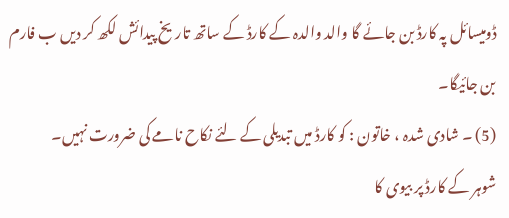ڈومیسائل پہ کارڈ بن جائے گا والد والدہ کے کارڈ کے ساتھ تاریخ پیدائش لکھ کر دیں ب فارم بن جائیگا۔
(5) ۔ شادی شدہ ، خاتون : کو کارڈ میں تبدیلی کے لئے نکاح نامے کی ضرورت نہیں۔
شوہر کے کارڈ پر بیوی کا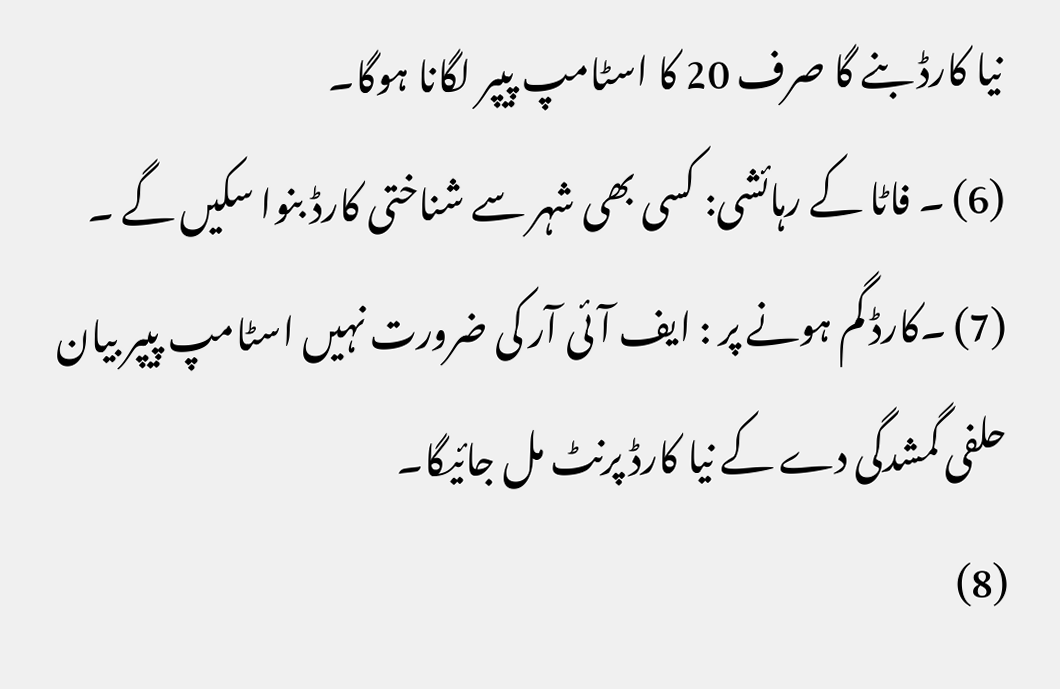نیا کارڈ بنے گا صرف 20 کا اسٹامپ پیپر لگانا ہوگا۔
(6) ۔ فاٹا کے رہائشی: کسی بھی شہر سے شناختی کارڈ بنوا سکیں گے ۔
(7) ۔کارڈ گم ہونے پر : ایف آئی آر کی ضرورت نہیں اسٹامپ پیپر بیان حلفی گمشدگی دے کے نیا کارڈ پرنٹ مل جائیگا۔
(8)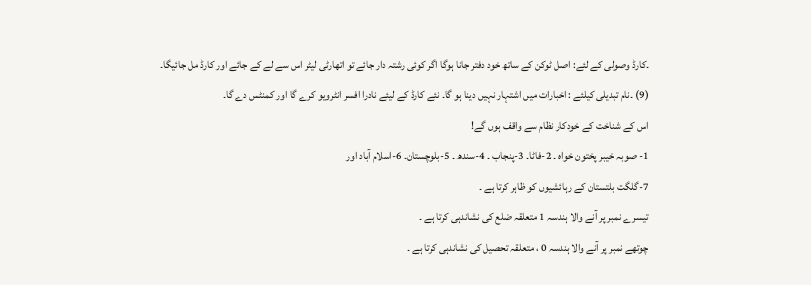۔کارڈ وصولی کے لئے: اصل ٹوکن کے ساتھ خود دفتر جانا ہوگا اگر کوئی رشتہ دار جائے تو اتھارٹی لیٹر اس سے لے کے جائے اور کارڈ مل جائیگا۔
(9) ۔نام تبدیلی کیلئے : اخبارات میں اشتہار نہیں دینا ہو گا۔ نئے کارڈ کے لیئے نادرا افسر انٹرویو کرے گا اور کمنٹس دے گا۔
اس کے شناخت کے خودکار نظام سے واقف ہوں گے!
1- صوبہ خیبر پختون خواہ ۔ 2-فاٹا۔ 3-پنجاب ۔ 4-سندھ ۔ 5-بلوچستان۔ 6-اسلام آباد اور
7-گلگت بلتستان کے رہائشیوں کو ظاہر کرتا ہے ۔
تیسرے نمبر پر آنے والا ہندسہ 1 متعلقہ ضلع کی نشاندہی کرتا ہے ۔
چوتھے نمبر پر آنے والا ہندسہ 0 ، متعلقہ تحصیل کی نشاندہی کرتا ہے ۔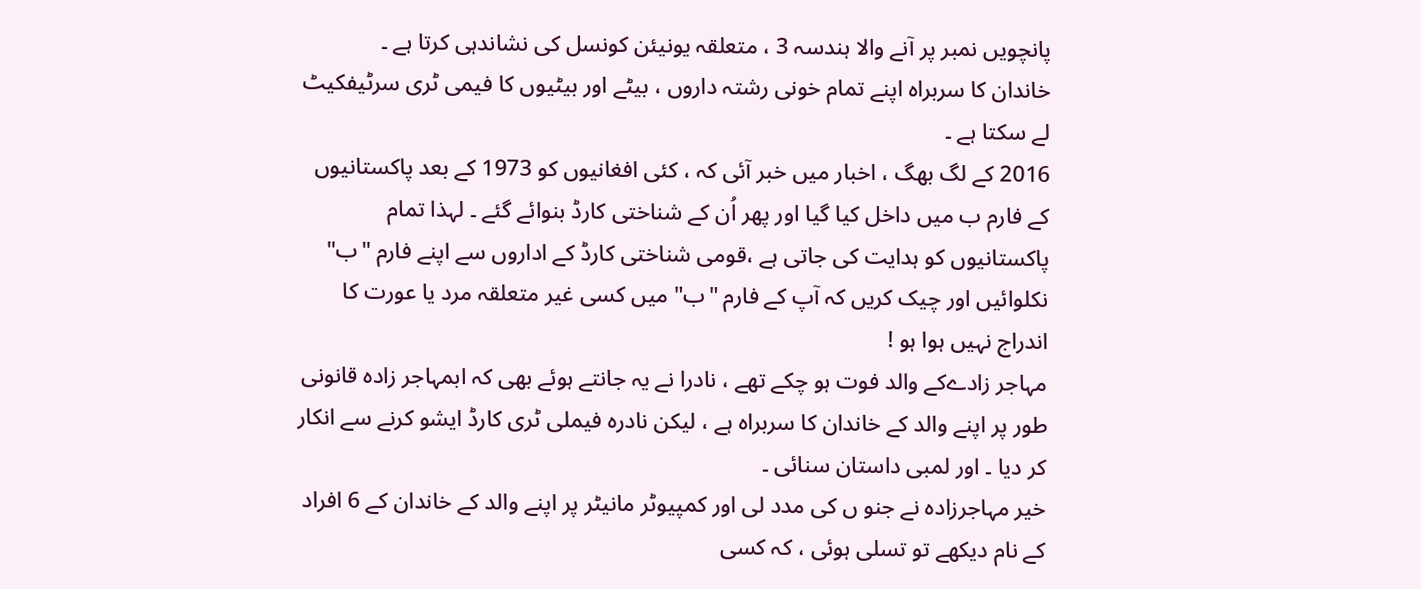پانچویں نمبر پر آنے والا ہندسہ 3 ، متعلقہ یونیئن کونسل کی نشاندہی کرتا ہے ۔
خاندان کا سربراہ اپنے تمام خونی رشتہ داروں ، بیٹے اور بیٹیوں کا فیمی ٹری سرٹیفکیٹ لے سکتا ہے ۔
2016 کے لگ بھگ ، اخبار میں خبر آئی کہ ، کئی افغانیوں کو 1973 کے بعد پاکستانیوں کے فارم ب میں داخل کیا گیا اور پھر اُن کے شناختی کارڈ بنوائے گئے ۔ لہذا تمام پاکستانیوں کو ہدایت کی جاتی ہے ،قومی شناختی کارڈ کے اداروں سے اپنے فارم "ب" نکلوائیں اور چیک کریں کہ آپ کے فارم "ب" میں کسی غیر متعلقہ مرد یا عورت کا اندراج نہیں ہوا ہو !
مہاجر زادےکے والد فوت ہو چکے تھے ، نادرا نے یہ جانتے ہوئے بھی کہ ابمہاجر زادہ قانونی طور پر اپنے والد کے خاندان کا سربراہ ہے ، لیکن نادرہ فیملی ٹری کارڈ ایشو کرنے سے انکار کر دیا ۔ اور لمبی داستان سنائی ۔
خیر مہاجرزادہ نے جنو ں کی مدد لی اور کمپیوٹر مانیٹر پر اپنے والد کے خاندان کے 6 افراد کے نام دیکھے تو تسلی ہوئی ، کہ کسی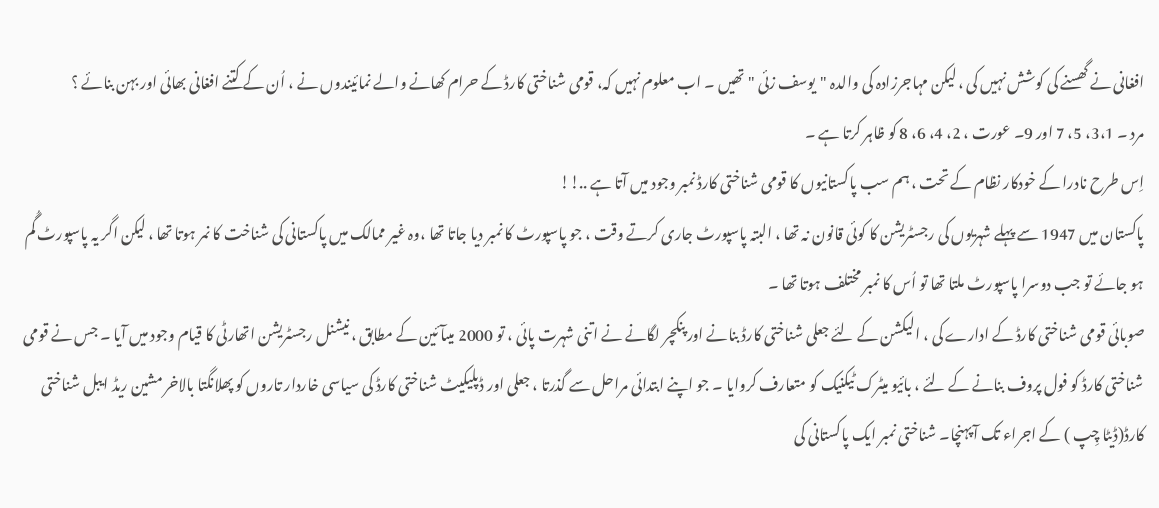افغانی نے گھسنے کی کوشش نہیں کی ، لیکن مہاجرزادہ کی والدہ "یوسف زئی " تھیں ۔ اب معلوم نہیں کہ، قومی شناختی کارڈ کے حرام کھانے والے نمائیندوں نے ، اُن کے کتنے افغانی بھائی اور بہن بنائے ؟
مرد ۔ 3،1، 5، 7 اور 9۔ عورت ، 2، 4، 6، 8 کو ظاہر کرتا ہے ۔
اِس طرح نادرا کے خودکار نظام کے تحت ، ہم سب پاکستانیوں کا قومی شناختی کارڈ نمبر وجود میں آتا ہے ..!!
پاکستان میں 1947 سے پہلے شہریوں کی رجسٹریشن کا کوئی قانون نہ تھا ، البتہ پاسپورٹ جاری کرتے وقت ، جو پاسپورٹ کا نمبر دیا جاتا تھا ،وہ غیر ممالک میں پاکستانی کی شناخت کا نمر ہوتا تھا ، لیکن اگر یہ پاسپورٹ گُم ہو جائے تو جب دوسرا پاسپورٹ ملتا تھا تو اُس کا نمبر مختلف ہوتا تھا ۔
صوبائی قومی شناختی کارڈ کے ادارے کی ، الیکشن کے لئے جعلی شناختی کارڈ بنانے اور پنکچر لگانے نے اتنی شہرت پائی ، تو 2000 میںآئین کے مطابق ، نیشنل رجسٹریشن اتھارٹی کا قیام وجود میں آیا ۔ جس نے قومی شناختی کارڈ کو فول پروف بنانے کے لئے ، بائیو میٹرک ٹیکنیک کو متعارف کروایا ۔ جو اپنے ابتدائی مراحل سے گذرتا ، جعلی اور ڈپلیکیٹ شناختی کارڈ کی سیاسی خاردار تاروں کو پھلانگتا بالاخر مشین ریڈ ایبل شناختی کارڈ(ڈیٹا چِپ ) کے اجراء تک آپہنچا۔ شناختی نمبر ایک پاکستانی کی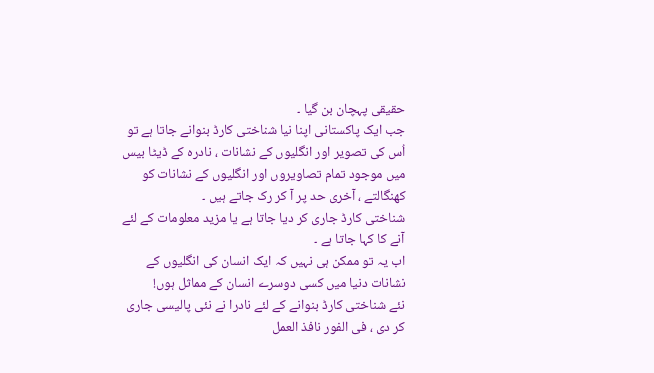حقیقی پہچان بن گیا ۔
جب ایک پاکستانی اپنا نیا شناختی کارڈ بنوانے جاتا ہے تو اُس کی تصویر اور انگلیوں کے نشانات ، نادرہ کے ڈیٹا بیس میں موجود تمام تصاویروں اور انگلیوں کے نشانات کو کھنگالتے ، آخری حد پر آ کر رک جاتے ہیں ۔
شناختی کارڈ جاری کر دیا جاتا ہے یا مزید معلومات کے لئے آنے کا کہا جاتا ہے ۔
اب یہ تو ممکن ہی نہیں کہ ایک انسان کی انگلیوں کے نشانات دنیا میں کسی دوسرے انسان کے مماثل ہوں!
نئے شناختی کارڈ بنوانے کے لئے نادرا نے نئی پالیسی جاری کر دی ، فی الفور نافذ العمل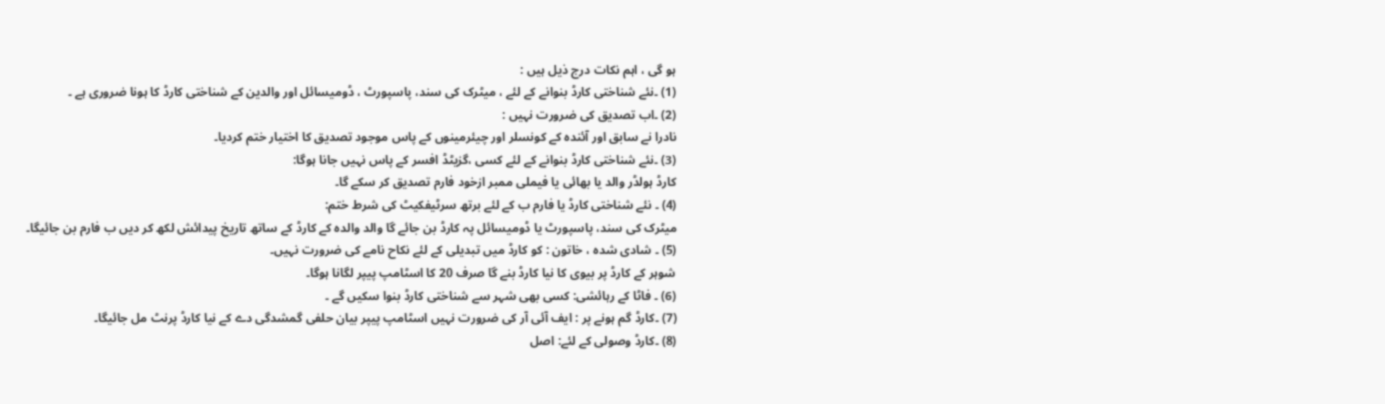ہو گی ، اہم نکات درج ذیل ہیں :
(1) ۔نئے شناختی کارڈ بنوانے کے لئے ، میٹرک کی سند، پاسپورٹ ، ڈومیسائل اور والدین کے شناختی کارڈ کا ہونا ضروری ہے ۔
(2) ۔اب تصدیق کی ضرورت نہیں :
نادرا نے سابق اور آئندہ کے کونسلر اور چیئرمینوں کے پاس موجود تصدیق کا اختیار ختم کردیا۔
(3) ۔نئے شناختی کارڈ بنوانے کے لئے کسی ،گزیٹڈ افسر کے پاس نہیں جانا ہوگا:
کارڈ ہولڈر والد یا بھائی یا فیملی ممبر ازخود فارم تصدیق کر سکے گا۔
(4) ۔ نئے شناختی کارڈ یا فارم ب کے لئے برتھ سرٹیفکیٹ کی شرط ختم:
میٹرک کی سند، پاسپورٹ یا ڈومیسائل پہ کارڈ بن جائے گا والد والدہ کے کارڈ کے ساتھ تاریخ پیدائش لکھ کر دیں ب فارم بن جائیگا۔
(5) ۔ شادی شدہ ، خاتون : کو کارڈ میں تبدیلی کے لئے نکاح نامے کی ضرورت نہیں۔
شوہر کے کارڈ پر بیوی کا نیا کارڈ بنے گا صرف 20 کا اسٹامپ پیپر لگانا ہوگا۔
(6) ۔ فاٹا کے رہائشی: کسی بھی شہر سے شناختی کارڈ بنوا سکیں گے ۔
(7) ۔کارڈ گم ہونے پر : ایف آئی آر کی ضرورت نہیں اسٹامپ پیپر بیان حلفی گمشدگی دے کے نیا کارڈ پرنٹ مل جائیگا۔
(8) ۔کارڈ وصولی کے لئے: اصل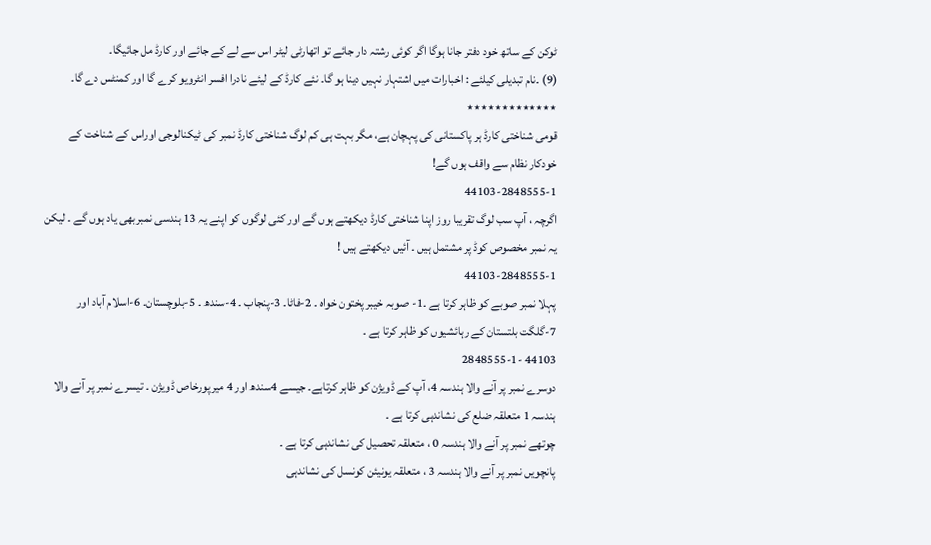ٹوکن کے ساتھ خود دفتر جانا ہوگا اگر کوئی رشتہ دار جائے تو اتھارٹی لیٹر اس سے لے کے جائے اور کارڈ مل جائیگا۔
(9) ۔نام تبدیلی کیلئے : اخبارات میں اشتہار نہیں دینا ہو گا۔ نئے کارڈ کے لیئے نادرا افسر انٹرویو کرے گا اور کمنٹس دے گا۔
٭٭٭٭٭٭٭٭٭٭٭٭٭
قومی شناختی کارڈ ہر پاکستانی کی پہچان ہے، مگر بہت ہی کم لوگ شناختی کارڈ نمبر کی ٹیکنالوجی اوراس کے شناخت کے خودکار نظام سے واقف ہوں گے!
44103-2848555-1
اگرچہ ، آپ سب لوگ تقریبا روز اپنا شناختی کارڈ دیکھتے ہوں گے اور کئی لوگوں کو اپنے یہ 13 ہندسی نمبربھی یاد ہوں گے ۔ لیکن یہ نمبر مخصوص کوڈ پر مشتمل ہیں ۔ آئیں دیکھتے ہیں !
44103-2848555-1
پہلا نمبر صوبے کو ظاہر کرتا ہے ۔1- صوبہ خیبر پختون خواہ ۔ 2-فاٹا۔ 3-پنجاب ۔ 4-سندھ ۔ 5-بلوچستان۔ 6-اسلام آباد اور
7-گلگت بلتستان کے رہائشیوں کو ظاہر کرتا ہے ۔
44103 -2848555-1
دوسرے نمبر پر آنے والا ہندسہ 4، آپ کے ڈویژن کو ظاہر کرتاہے۔ جیسے 4سندھ اور 4 میرپورخاص ڈویژن ۔ تیسرے نمبر پر آنے والا ہندسہ 1 متعلقہ ضلع کی نشاندہی کرتا ہے ۔
چوتھے نمبر پر آنے والا ہندسہ 0 ، متعلقہ تحصیل کی نشاندہی کرتا ہے ۔
پانچویں نمبر پر آنے والا ہندسہ 3 ، متعلقہ یونیئن کونسل کی نشاندہی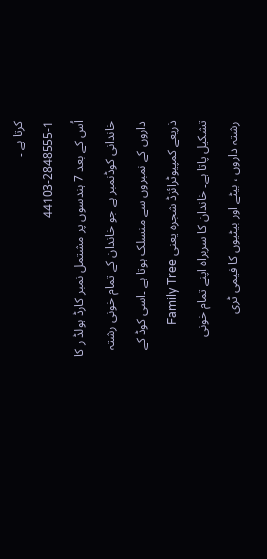کرتا ہے ۔
44103-2848555-1
اُس کے بعد 7 ہندسوں پر مشتمل نمبر کارڈ ہولڈ ر کا خاندانی کوڈنمبر ہے جو خاندان کے تمام خونی رشتہ داروں کے نمبروں سے منسلک ہوتا ہے ۔اسی کوڈ کے ذریعے کمپیوٹرائزڈ شجره یعنی Family Tree تشکیل پاتا ہے۔ خاندان کا سربراہ اپنے تمام خونی رشتہ داروں ، بیٹے اور بیٹیوں کا فیمی ٹری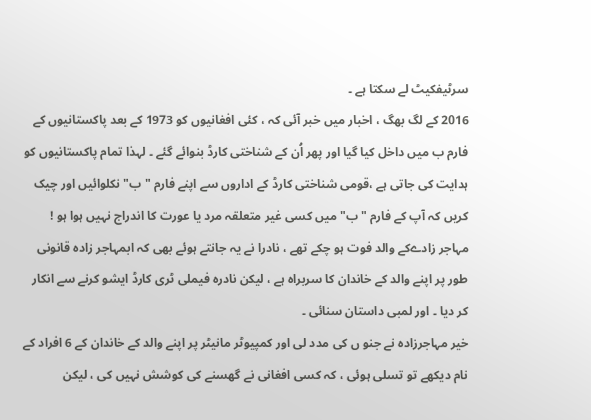سرٹیفکیٹ لے سکتا ہے ۔
2016 کے لگ بھگ ، اخبار میں خبر آئی کہ ، کئی افغانیوں کو 1973 کے بعد پاکستانیوں کے فارم ب میں داخل کیا گیا اور پھر اُن کے شناختی کارڈ بنوائے گئے ۔ لہذا تمام پاکستانیوں کو ہدایت کی جاتی ہے ،قومی شناختی کارڈ کے اداروں سے اپنے فارم "ب" نکلوائیں اور چیک کریں کہ آپ کے فارم "ب" میں کسی غیر متعلقہ مرد یا عورت کا اندراج نہیں ہوا ہو !
مہاجر زادےکے والد فوت ہو چکے تھے ، نادرا نے یہ جانتے ہوئے بھی کہ ابمہاجر زادہ قانونی طور پر اپنے والد کے خاندان کا سربراہ ہے ، لیکن نادرہ فیملی ٹری کارڈ ایشو کرنے سے انکار کر دیا ۔ اور لمبی داستان سنائی ۔
خیر مہاجرزادہ نے جنو ں کی مدد لی اور کمپیوٹر مانیٹر پر اپنے والد کے خاندان کے 6 افراد کے نام دیکھے تو تسلی ہوئی ، کہ کسی افغانی نے گھسنے کی کوشش نہیں کی ، لیکن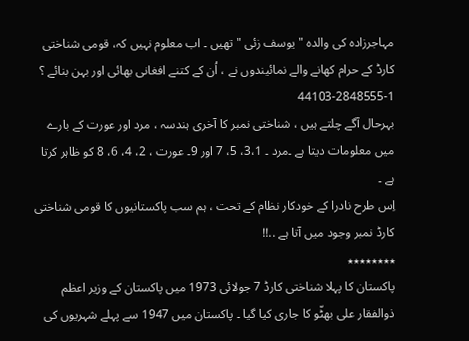مہاجرزادہ کی والدہ "یوسف زئی " تھیں ۔ اب معلوم نہیں کہ، قومی شناختی کارڈ کے حرام کھانے والے نمائیندوں نے ، اُن کے کتنے افغانی بھائی اور بہن بنائے ؟
44103-2848555-1
بہرحال آگے چلتے ہیں ، شناختی نمبر کا آخری ہندسہ ، مرد اور عورت کے بارے میں معلومات دیتا ہے ۔مرد ۔ 3،1، 5، 7 اور 9۔ عورت ، 2، 4، 6، 8 کو ظاہر کرتا ہے ۔
اِس طرح نادرا کے خودکار نظام کے تحت ، ہم سب پاکستانیوں کا قومی شناختی کارڈ نمبر وجود میں آتا ہے ..!!
٭٭٭٭٭٭٭٭
پاکستان کا پہلا شناختی کارڈ 7 جولائی 1973 میں پاکستان کے وزیر اعظم ذوالفقار علی بھٹّو کا جاری کیا گیا ۔ پاکستان میں 1947 سے پہلے شہریوں کی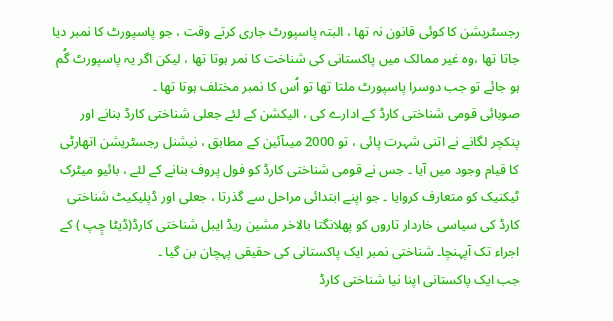رجسٹریشن کا کوئی قانون نہ تھا ، البتہ پاسپورٹ جاری کرتے وقت ، جو پاسپورٹ کا نمبر دیا جاتا تھا ،وہ غیر ممالک میں پاکستانی کی شناخت کا نمر ہوتا تھا ، لیکن اگر یہ پاسپورٹ گُم ہو جائے تو جب دوسرا پاسپورٹ ملتا تھا تو اُس کا نمبر مختلف ہوتا تھا ۔
صوبائی قومی شناختی کارڈ کے ادارے کی ، الیکشن کے لئے جعلی شناختی کارڈ بنانے اور پنکچر لگانے نے اتنی شہرت پائی ، تو 2000 میںآئین کے مطابق ، نیشنل رجسٹریشن اتھارٹی کا قیام وجود میں آیا ۔ جس نے قومی شناختی کارڈ کو فول پروف بنانے کے لئے ، بائیو میٹرک ٹیکنیک کو متعارف کروایا ۔ جو اپنے ابتدائی مراحل سے گذرتا ، جعلی اور ڈپلیکیٹ شناختی کارڈ کی سیاسی خاردار تاروں کو پھلانگتا بالاخر مشین ریڈ ایبل شناختی کارڈ(ڈیٹا چِپ ) کے اجراء تک آپہنچا۔ شناختی نمبر ایک پاکستانی کی حقیقی پہچان بن گیا ۔
جب ایک پاکستانی اپنا نیا شناختی کارڈ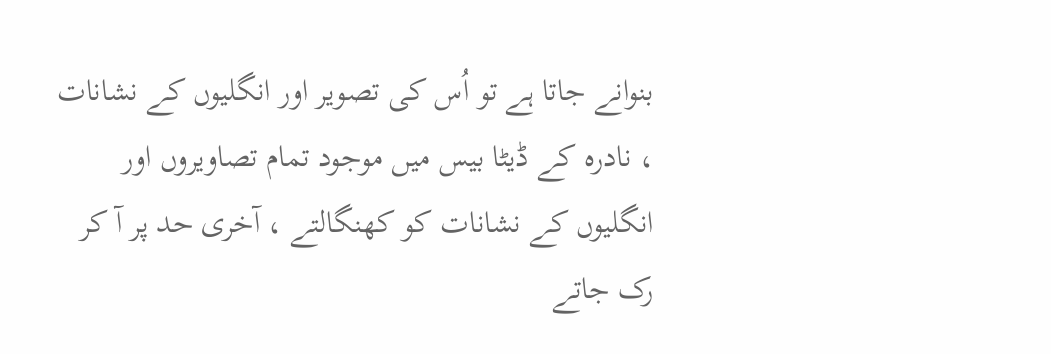بنوانے جاتا ہے تو اُس کی تصویر اور انگلیوں کے نشانات ، نادرہ کے ڈیٹا بیس میں موجود تمام تصاویروں اور انگلیوں کے نشانات کو کھنگالتے ، آخری حد پر آ کر رک جاتے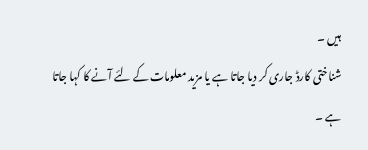ہیں ۔
شناختی کارڈ جاری کر دیا جاتا ہے یا مزید معلومات کے لئے آنے کا کہا جاتا ہے ۔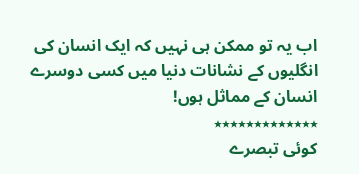اب یہ تو ممکن ہی نہیں کہ ایک انسان کی انگلیوں کے نشانات دنیا میں کسی دوسرے انسان کے مماثل ہوں!
٭٭٭٭٭٭٭٭٭٭٭٭٭
کوئی تبصرے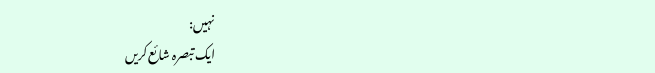نہیں:
ایک تبصرہ شائع کریں